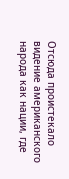Отсюда проистекало видение американского народа как нации, где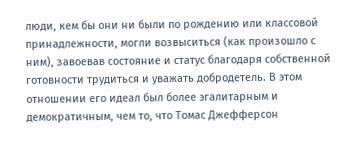люди, кем бы они ни были по рождению или классовой принадлежности, могли возвыситься (как произошло с ним), завоевав состояние и статус благодаря собственной готовности трудиться и уважать добродетель. В этом отношении его идеал был более эгалитарным и демократичным, чем то, что Томас Джефферсон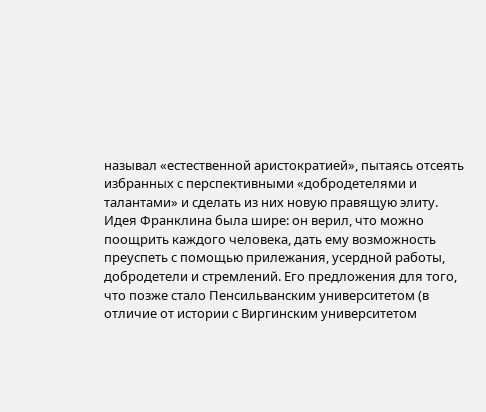называл «естественной аристократией», пытаясь отсеять избранных с перспективными «добродетелями и талантами» и сделать из них новую правящую элиту. Идея Франклина была шире: он верил, что можно поощрить каждого человека, дать ему возможность преуспеть с помощью прилежания, усердной работы, добродетели и стремлений. Его предложения для того, что позже стало Пенсильванским университетом (в отличие от истории с Виргинским университетом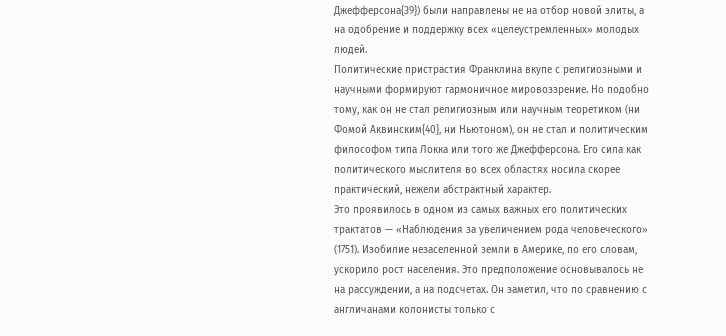Джефферсона{39}) были направлены не на отбор новой элиты, а на одобрение и поддержку всех «целеустремленных» молодых людей.
Политические пристрастия Франклина вкупе с религиозными и научными формируют гармоничное мировоззрение. Но подобно тому, как он не стал религиозным или научным теоретиком (ни Фомой Аквинским{40}, ни Ньютоном), он не стал и политическим философом типа Локка или того же Джефферсона. Его сила как политического мыслителя во всех областях носила скорее практический, нежели абстрактный характер.
Это проявилось в одном из самых важных его политических трактатов — «Наблюдения за увеличением рода человеческого» (1751). Изобилие незаселенной земли в Америке, по его словам, ускорило рост населения. Это предположение основывалось не на рассуждении, а на подсчетах. Он заметил, что по сравнению с англичанами колонисты только с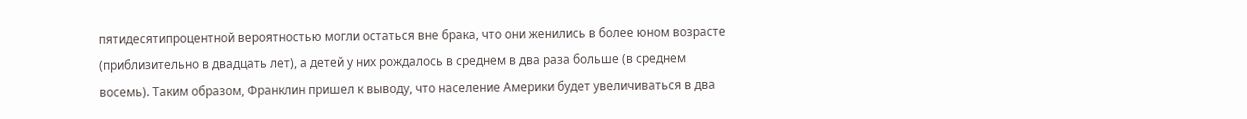пятидесятипроцентной вероятностью могли остаться вне брака, что они женились в более юном возрасте (приблизительно в двадцать лет), а детей у них рождалось в среднем в два раза больше (в среднем восемь). Таким образом, Франклин пришел к выводу, что население Америки будет увеличиваться в два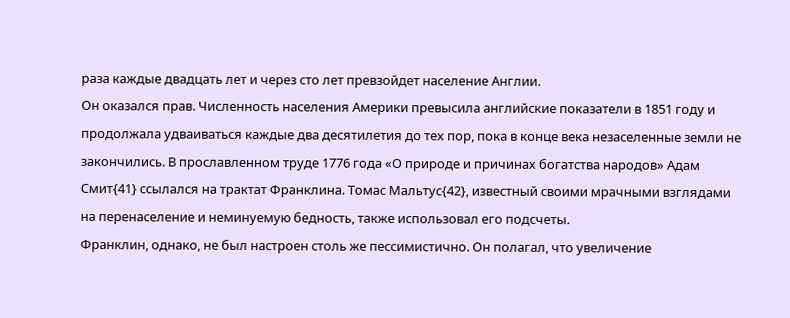раза каждые двадцать лет и через сто лет превзойдет население Англии.
Он оказался прав. Численность населения Америки превысила английские показатели в 1851 году и продолжала удваиваться каждые два десятилетия до тех пор, пока в конце века незаселенные земли не закончились. В прославленном труде 1776 года «О природе и причинах богатства народов» Адам Смит{41} ссылался на трактат Франклина. Томас Мальтус{42}, известный своими мрачными взглядами на перенаселение и неминуемую бедность, также использовал его подсчеты.
Франклин, однако, не был настроен столь же пессимистично. Он полагал, что увеличение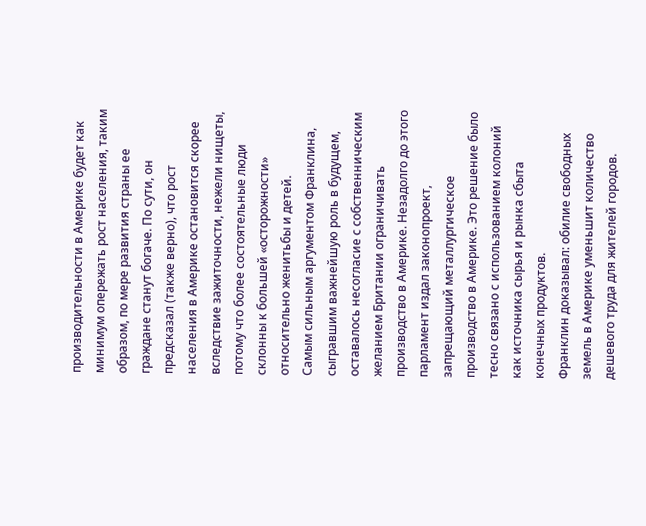производительности в Америке будет как минимум опережать рост населения, таким образом, по мере развития страны ее граждане станут богаче. По сути, он предсказал (также верно), что рост населения в Америке остановится скорее вследствие зажиточности, нежели нищеты, потому что более состоятельные люди склонны к большей «осторожности» относительно женитьбы и детей.
Самым сильным аргументом Франклина, сыгравшим важнейшую роль в будущем, оставалось несогласие с собственническим желанием Британии ограничивать производство в Америке. Незадолго до этого парламент издал законопроект, запрещающий металлургическое производство в Америке. Это решение было тесно связано с использованием колоний как источника сырья и рынка сбыта конечных продуктов.
Франклин доказывал: обилие свободных земель в Америке уменьшит количество дешевого труда для жителей городов.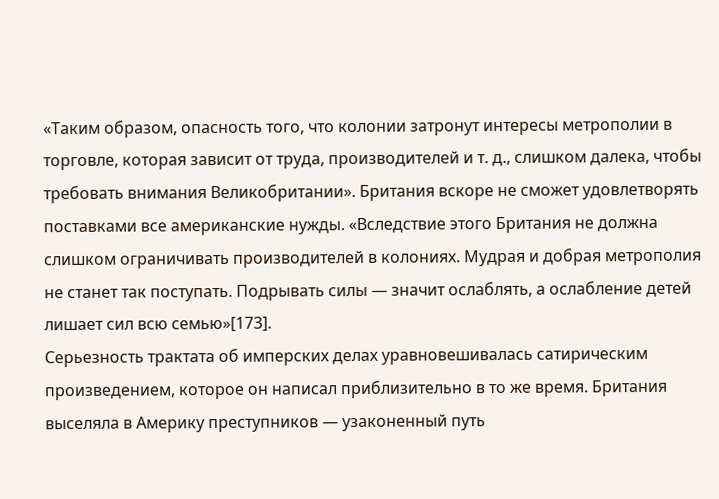«Таким образом, опасность того, что колонии затронут интересы метрополии в торговле, которая зависит от труда, производителей и т. д., слишком далека, чтобы требовать внимания Великобритании». Британия вскоре не сможет удовлетворять поставками все американские нужды. «Вследствие этого Британия не должна слишком ограничивать производителей в колониях. Мудрая и добрая метрополия не станет так поступать. Подрывать силы — значит ослаблять, а ослабление детей лишает сил всю семью»[173].
Серьезность трактата об имперских делах уравновешивалась сатирическим произведением, которое он написал приблизительно в то же время. Британия выселяла в Америку преступников — узаконенный путь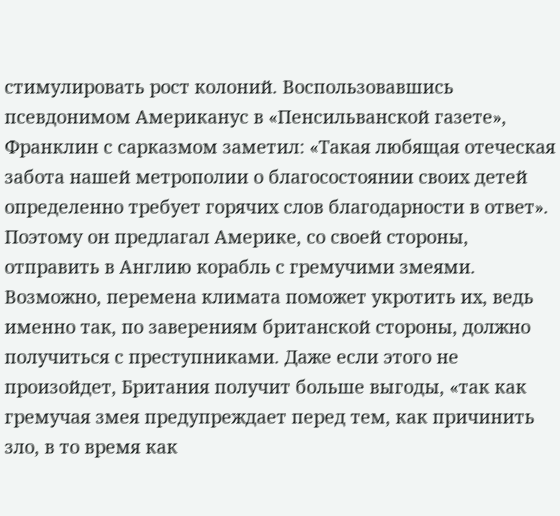стимулировать рост колоний. Воспользовавшись псевдонимом Американус в «Пенсильванской газете», Франклин с сарказмом заметил: «Такая любящая отеческая забота нашей метрополии о благосостоянии своих детей определенно требует горячих слов благодарности в ответ». Поэтому он предлагал Америке, со своей стороны, отправить в Англию корабль с гремучими змеями. Возможно, перемена климата поможет укротить их, ведь именно так, по заверениям британской стороны, должно получиться с преступниками. Даже если этого не произойдет, Британия получит больше выгоды, «так как гремучая змея предупреждает перед тем, как причинить зло, в то время как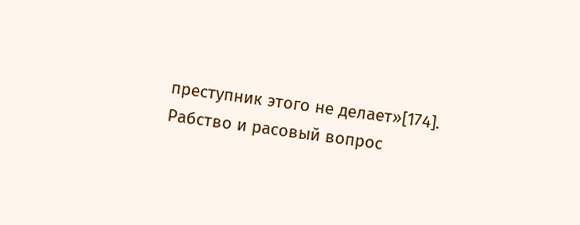преступник этого не делает»[174].
Рабство и расовый вопрос